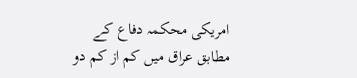امریکی محکمہ دفاع کے مطابق عراق میں کم از کم دو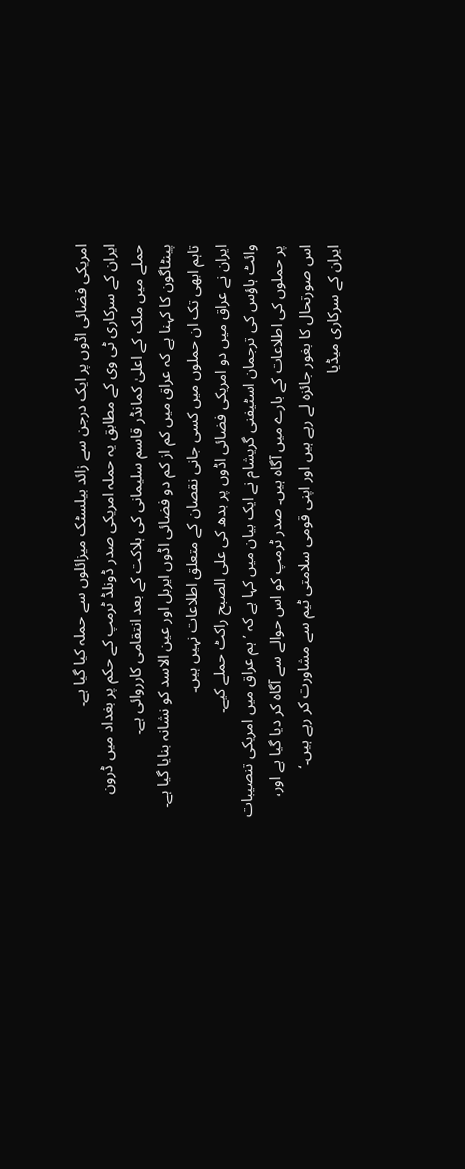امریکی فضائی اڈوں پر ایک درجن سے زائد بیلسٹک میزائلوں سے حملہ کیا گیا ہے۔
ایران کے سرکاری ٹی وی کے مطابق یہ حملہ امریکی صدر ڈونلڈ ٹرمپ کے حکم پر بغداد میں ڈرون حملے میں ملک کے اعلیٰ کمانڈر قاسم سلیمانی کی ہلاکت کے بعد انتقامی کارروائی ہے۔
پینٹاگون کا کہنا ہے کہ عراق میں کم از کم دو فضائی اڈوں ایربل اور عین الاسد کو نشانہ بنایا گیا ہے۔
تاہم ابھی تک ان حملوں میں کسی جانی نقصان کے متعلق اطلاعات نہیں ہیں۔
ایران نے عراق میں دو امریکی فضائی اڈوں پر بدھ کی علی الصبح راکٹ حملے کیے۔
وائٹ ہاؤس کی ترجمان اسٹیفنی گریشام نے ایک بیان میں کہا ہے کہ ’ہم عراق میں امریکی تنصیبات پر حملوں کی اطلاعات کے بارے میں آگاہ ہیں۔ صدر ٹرمپ کو اس حوالے سے آگاہ کر دیا گیا ہے اور، اس صورتحال کا بغور جائزہ لے رہے ہیں اور اپنی قومی سلامتی ٹیم سے مشاورت کر رہے ہیں۔‘
ایران کے سرکاری میڈیا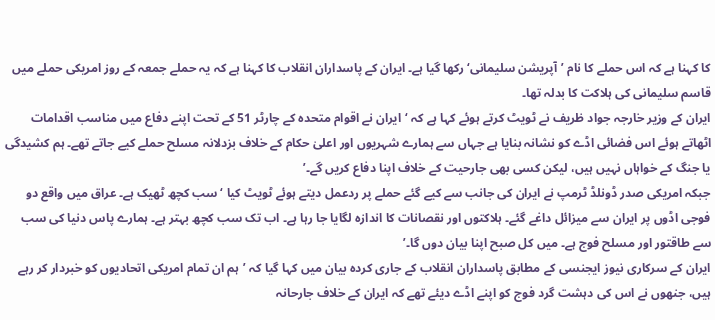کا کہنا ہے کہ اس حملے کا نام ’آپریشن سلیمانی‘ رکھا گیا ہے۔ ایران کے پاسداران انقلاب کا کہنا ہے کہ یہ حملے جمعہ کے روز امریکی حملے میں قاسم سلیمانی کی ہلاکت کا بدلہ تھا۔
ایران کے وزیر خارجہ جواد ظریف نے ٹویٹ کرتے ہوئے کہا ہے کہ ‘ایران نے اقوام متحدہ کے چارٹر 51 کے تحت اپنے دفاع میں مناسب اقدامات اٹھاتے ہوئے اس فضائی اڈے کو نشانہ بنایا ہے جہاں سے ہمارے شہریوں اور اعلیٰ حکام کے خلاف بزدلانہ مسلح حملے کیے جاتے تھے۔ ہم کشیدگی یا جنگ کے خواہاں نہیں ہیں، لیکن کسی بھی جارحیت کے خلاف اپنا دفاع کریں گے۔’
جبکہ امریکی صدر ڈونلڈ ٹرمپ نے ایران کی جانب سے کیے گئے حملے پر ردعمل دیتے ہوئے ٹویٹ کیا ‘سب کچھ ٹھیک ہے۔ عراق میں واقع دو فوجی اڈوں پر ایران سے میزائل داغے گئے۔ ہلاکتوں اور نقصانات کا اندازہ لگایا جا رہا ہے۔ اب تک سب کچھ بہتر ہے۔ ہمارے پاس دنیا کی سب سے طاقتور اور مسلح فوج ہے۔ میں کل صبح اپنا بیان دوں گا۔’
ایران کے سرکاری نیوز ایجنسی کے مطابق پاسداران انقلاب کے جاری کردہ بیان میں کہا گیا کہ ’ہم ان تمام امریکی اتحادیوں کو خبردار کر رہے ہیں، جنھوں نے اس کی دہشت گرد فوج کو اپنے اڈے دیئے تھے کہ ایران کے خلاف جارحانہ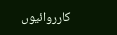کارروائیوں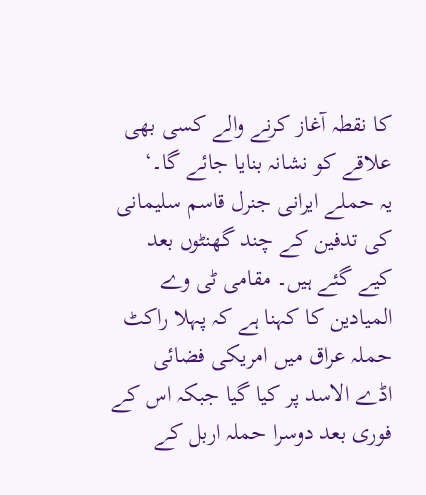کا نقطہ آغاز کرنے والے کسی بھی علاقے کو نشانہ بنایا جائے گا۔‘
یہ حملے ایرانی جنرل قاسم سلیمانی کی تدفین کے چند گھنٹوں بعد کیے گئے ہیں۔ مقامی ٹی وے المیادین کا کہنا ہے کہ پہلا راکٹ حملہ عراق میں امریکی فضائی اڈے الاسد پر کیا گیا جبکہ اس کے فوری بعد دوسرا حملہ اربل کے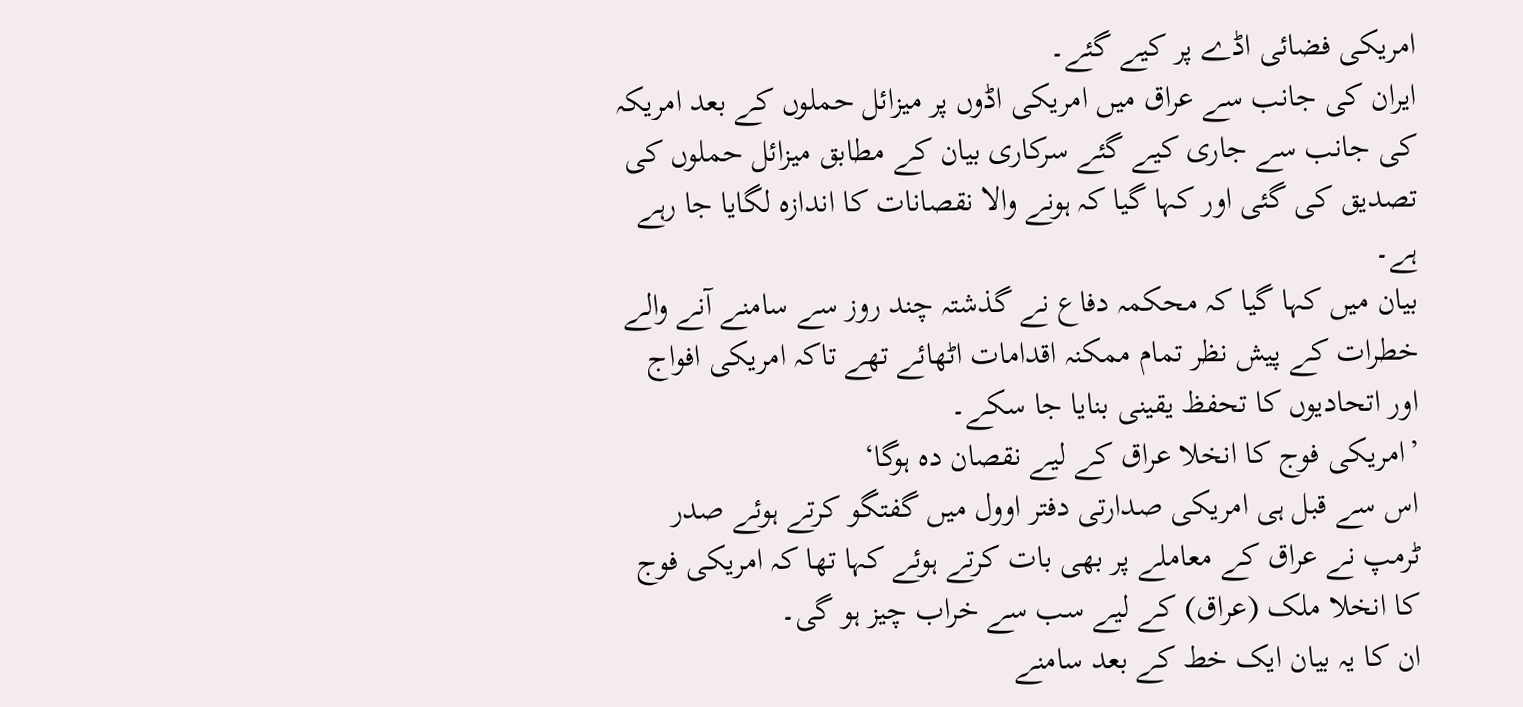امریکی فضائی اڈے پر کیے گئے۔
ایران کی جانب سے عراق میں امریکی اڈوں پر میزائل حملوں کے بعد امریکہ کی جانب سے جاری کیے گئے سرکاری بیان کے مطابق میزائل حملوں کی تصدیق کی گئی اور کہا گیا کہ ہونے والا نقصانات کا اندازہ لگایا جا رہے ہے۔
بیان میں کہا گیا کہ محکمہ دفاع نے گذشتہ چند روز سے سامنے آنے والے خطرات کے پیش نظر تمام ممکنہ اقدامات اٹھائے تھے تاکہ امریکی افواج اور اتحادیوں کا تحفظ یقینی بنایا جا سکے۔
’امریکی فوج کا انخلا عراق کے لیے نقصان دہ ہوگا‘
اس سے قبل ہی امریکی صدارتی دفتر اوول میں گفتگو کرتے ہوئے صدر ٹرمپ نے عراق کے معاملے پر بھی بات کرتے ہوئے کہا تھا کہ امریکی فوج کا انخلا ملک (عراق) کے لیے سب سے خراب چیز ہو گی۔
ان کا یہ بیان ایک خط کے بعد سامنے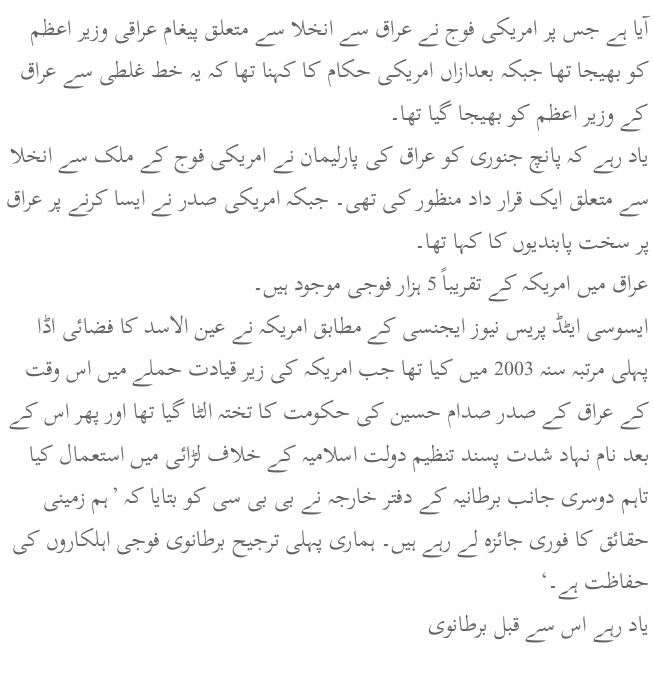آیا ہے جس پر امریکی فوج نے عراق سے انخلا سے متعلق پیغام عراقی وزیر اعظم کو بھیجا تھا جبکہ بعدازاں امریکی حکام کا کہنا تھا کہ یہ خط غلطی سے عراق کے وزیر اعظم کو بھیجا گیا تھا۔
یاد رہے کہ پانچ جنوری کو عراق کی پارلیمان نے امریکی فوج کے ملک سے انخلا سے متعلق ایک قرار داد منظور کی تھی۔ جبکہ امریکی صدر نے ایسا کرنے پر عراق پر سخت پابندیوں کا کہا تھا۔
عراق میں امریکہ کے تقریباً 5 ہزار فوجی موجود ہیں۔
ایسوسی ایٹڈ پریس نیوز ایجنسی کے مطابق امریکہ نے عین الاسد کا فضائی اڈا پہلی مرتبہ سنہ 2003 میں کیا تھا جب امریکہ کی زیر قیادت حملے میں اس وقت کے عراق کے صدر صدام حسین کی حکومت کا تختہ الٹا گیا تھا اور پھر اس کے بعد نام نہاد شدت پسند تنظیم دولت اسلامیہ کے خلاف لڑائی میں استعمال کیا
تاہم دوسری جانب برطانیہ کے دفتر خارجہ نے بی بی سی کو بتایا کہ ’ہم زمینی حقائق کا فوری جائزہ لے رہے ہیں۔ ہماری پہلی ترجیح برطانوی فوجی اہلکاروں کی حفاظت ہے۔‘
یاد رہے اس سے قبل برطانوی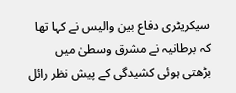سیکریٹری دفاع بین والیس نے کہا تھا کہ برطانیہ نے مشرق وسطیٰ میں بڑھتی ہوئی کشیدگی کے پیش نظر رائل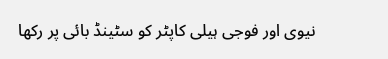نیوی اور فوجی ہیلی کاپٹر کو سٹینڈ بائی پر رکھا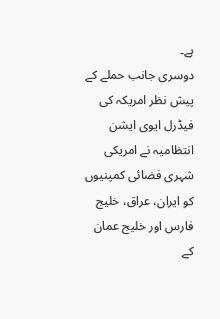ہے۔
دوسری جانب حملے کے پیش نظر امریکہ کی فیڈرل ایوی ایشن انتظامیہ نے امریکی شہری فضائی کمپنیوں کو ایران، عراق، خلیج فارس اور خلیج عمان کے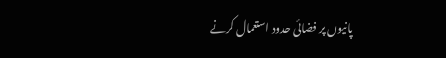پانیوں پر فضائی حدود استعمال کرنے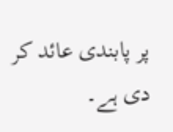پر پابندی عائد کر دی ہے۔